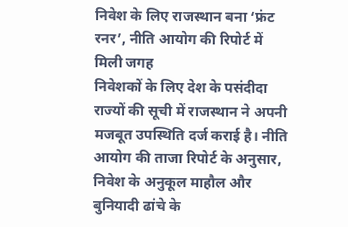निवेश के लिए राजस्थान बना ‘फ्रंट रनर’, नीति आयोग की रिपोर्ट में मिली जगह
निवेशकों के लिए देश के पसंदीदा राज्यों की सूची में राजस्थान ने अपनी मजबूत उपस्थिति दर्ज कराई है। नीति आयोग की ताजा रिपोर्ट के अनुसार, निवेश के अनुकूल माहौल और बुनियादी ढांचे के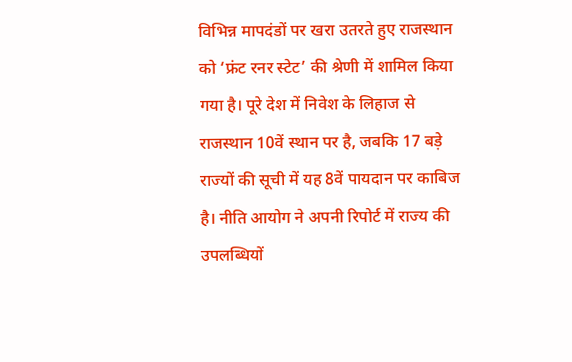विभिन्न मापदंडों पर खरा उतरते हुए राजस्थान को ‘फ्रंट रनर स्टेट’ की श्रेणी में शामिल किया गया है। पूरे देश में निवेश के लिहाज से राजस्थान 10वें स्थान पर है, जबकि 17 बड़े राज्यों की सूची में यह 8वें पायदान पर काबिज है। नीति आयोग ने अपनी रिपोर्ट में राज्य की उपलब्धियों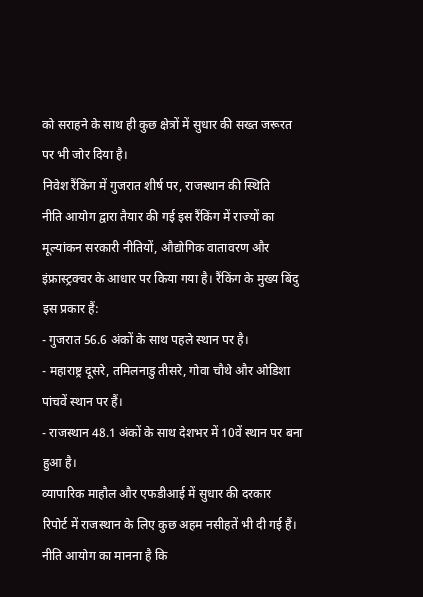को सराहने के साथ ही कुछ क्षेत्रों में सुधार की सख्त जरूरत पर भी जोर दिया है।
निवेश रैंकिंग में गुजरात शीर्ष पर, राजस्थान की स्थिति
नीति आयोग द्वारा तैयार की गई इस रैंकिंग में राज्यों का मूल्यांकन सरकारी नीतियों, औद्योगिक वातावरण और इंफ्रास्ट्रक्चर के आधार पर किया गया है। रैंकिंग के मुख्य बिंदु इस प्रकार हैं:
- गुजरात 56.6 अंकों के साथ पहले स्थान पर है।
- महाराष्ट्र दूसरे, तमिलनाडु तीसरे, गोवा चौथे और ओडिशा पांचवें स्थान पर हैं।
- राजस्थान 48.1 अंकों के साथ देशभर में 10वें स्थान पर बना हुआ है।
व्यापारिक माहौल और एफडीआई में सुधार की दरकार
रिपोर्ट में राजस्थान के लिए कुछ अहम नसीहतें भी दी गई हैं। नीति आयोग का मानना है कि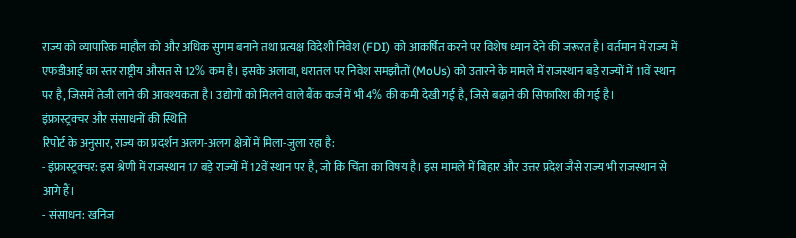राज्य को व्यापारिक माहौल को और अधिक सुगम बनाने तथा प्रत्यक्ष विदेशी निवेश (FDI) को आकर्षित करने पर विशेष ध्यान देने की जरूरत है। वर्तमान में राज्य में एफडीआई का स्तर राष्ट्रीय औसत से 12% कम है। इसके अलावा, धरातल पर निवेश समझौतों (MoUs) को उतारने के मामले में राजस्थान बड़े राज्यों में 11वें स्थान पर है, जिसमें तेजी लाने की आवश्यकता है। उद्योगों को मिलने वाले बैंक कर्ज में भी 4% की कमी देखी गई है, जिसे बढ़ाने की सिफारिश की गई है।
इंफ्रास्ट्रक्चर और संसाधनों की स्थिति
रिपोर्ट के अनुसार, राज्य का प्रदर्शन अलग-अलग क्षेत्रों में मिला-जुला रहा है:
- इंफ्रास्ट्रक्चर: इस श्रेणी में राजस्थान 17 बड़े राज्यों में 12वें स्थान पर है, जो कि चिंता का विषय है। इस मामले में बिहार और उत्तर प्रदेश जैसे राज्य भी राजस्थान से आगे हैं।
- संसाधन: खनिज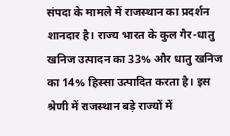संपदा के मामले में राजस्थान का प्रदर्शन शानदार है। राज्य भारत के कुल गैर-धातु खनिज उत्पादन का 33% और धातु खनिज का 14% हिस्सा उत्पादित करता है। इस श्रेणी में राजस्थान बड़े राज्यों में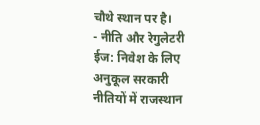चौथे स्थान पर है।
- नीति और रेगुलेटरी ईज: निवेश के लिए अनुकूल सरकारी नीतियों में राजस्थान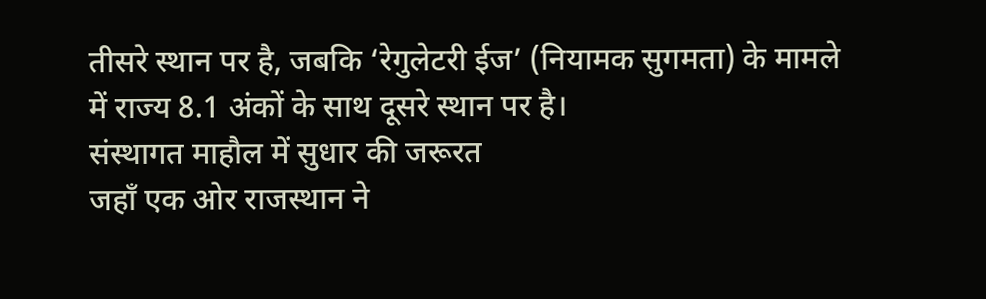तीसरे स्थान पर है, जबकि ‘रेगुलेटरी ईज’ (नियामक सुगमता) के मामले में राज्य 8.1 अंकों के साथ दूसरे स्थान पर है।
संस्थागत माहौल में सुधार की जरूरत
जहाँ एक ओर राजस्थान ने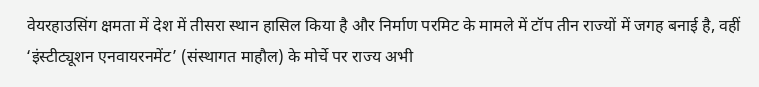वेयरहाउसिंग क्षमता में देश में तीसरा स्थान हासिल किया है और निर्माण परमिट के मामले में टॉप तीन राज्यों में जगह बनाई है, वहीं ‘इंस्टीट्यूशन एनवायरनमेंट’ (संस्थागत माहौल) के मोर्चे पर राज्य अभी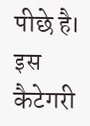पीछे है। इस कैटेगरी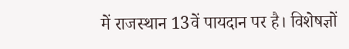में राजस्थान 13वें पायदान पर है। विशेषज्ञों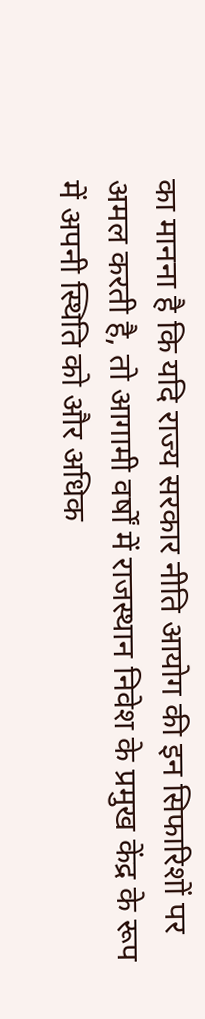का मानना है कि यदि राज्य सरकार नीति आयोग की इन सिफारिशों पर अमल करती है, तो आगामी वर्षों में राजस्थान निवेश के प्रमुख केंद्र के रूप में अपनी स्थिति को और अधिक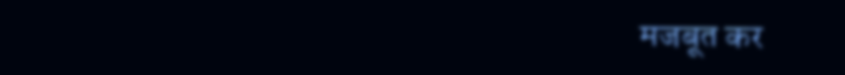मजबूत कर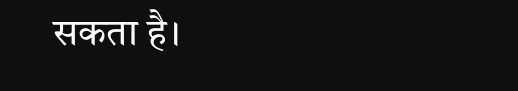सकता है।